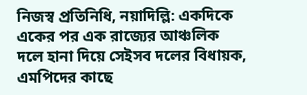নিজস্ব প্রতিনিধি, নয়াদিল্লি: একদিকে একের পর এক রাজ্যের আঞ্চলিক দলে হানা দিয়ে সেইসব দলের বিধায়ক, এমপিদের কাছে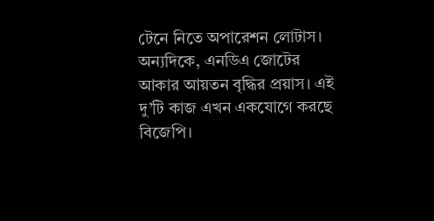টেনে নিতে অপারেশন লোটাস। অন্যদিকে, এনডিএ জোটের আকার আয়তন বৃদ্ধির প্রয়াস। এই দু’টি কাজ এখন একযোগে করছে বিজেপি।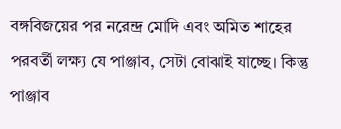বঙ্গবিজয়ের পর নরেন্দ্র মোদি এবং অমিত শাহের পরবর্তী লক্ষ্য যে পাঞ্জাব, সেটা বোঝাই যাচ্ছে। কিন্তু পাঞ্জাব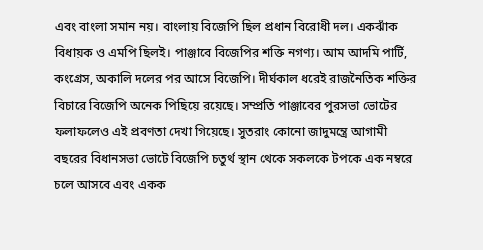এবং বাংলা সমান নয়। বাংলায় বিজেপি ছিল প্রধান বিরোধী দল। একঝাঁক বিধায়ক ও এমপি ছিলই। পাঞ্জাবে বিজেপির শক্তি নগণ্য। আম আদমি পার্টি, কংগ্রেস, অকালি দলের পর আসে বিজেপি। দীর্ঘকাল ধরেই রাজনৈতিক শক্তির বিচারে বিজেপি অনেক পিছিয়ে রয়েছে। সম্প্রতি পাঞ্জাবের পুরসভা ভোটের ফলাফলেও এই প্রবণতা দেখা গিয়েছে। সুতরাং কোনো জাদুমন্ত্রে আগামী বছরের বিধানসভা ভোটে বিজেপি চতুর্থ স্থান থেকে সকলকে টপকে এক নম্বরে চলে আসবে এবং একক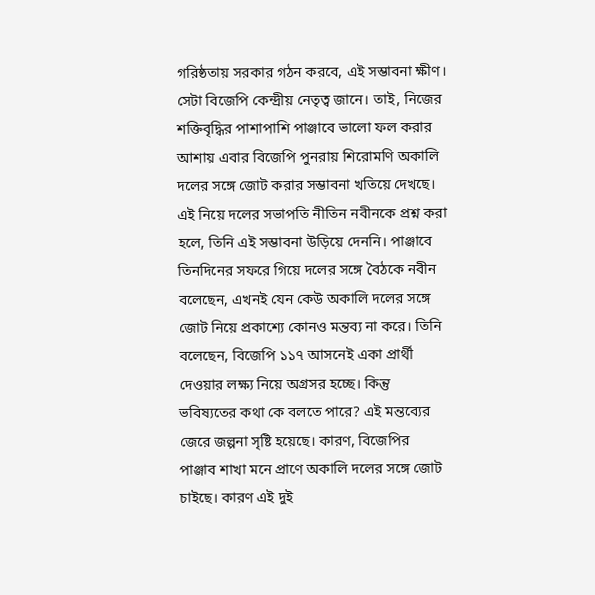গরিষ্ঠতায় সরকার গঠন করবে, এই সম্ভাবনা ক্ষীণ। সেটা বিজেপি কেন্দ্রীয় নেতৃত্ব জানে। তাই, নিজের শক্তিবৃদ্ধির পাশাপাশি পাঞ্জাবে ভালো ফল করার আশায় এবার বিজেপি পুনরায় শিরোমণি অকালি দলের সঙ্গে জোট করার সম্ভাবনা খতিয়ে দেখছে। এই নিয়ে দলের সভাপতি নীতিন নবীনকে প্রশ্ন করা হলে, তিনি এই সম্ভাবনা উড়িয়ে দেননি। পাঞ্জাবে তিনদিনের সফরে গিয়ে দলের সঙ্গে বৈঠকে নবীন বলেছেন, এখনই যেন কেউ অকালি দলের সঙ্গে জোট নিয়ে প্রকাশ্যে কোনও মন্তব্য না করে। তিনি বলেছেন, বিজেপি ১১৭ আসনেই একা প্রার্থী দেওয়ার লক্ষ্য নিয়ে অগ্রসর হচ্ছে। কিন্তু ভবিষ্যতের কথা কে বলতে পারে? এই মন্তব্যের জেরে জল্পনা সৃষ্টি হয়েছে। কারণ, বিজেপির পাঞ্জাব শাখা মনে প্রাণে অকালি দলের সঙ্গে জোট চাইছে। কারণ এই দুই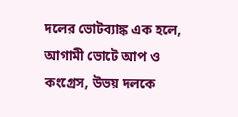দলের ভোটব্যাঙ্ক এক হলে, আগামী ভোটে আপ ও কংগ্রেস, উভয় দলকে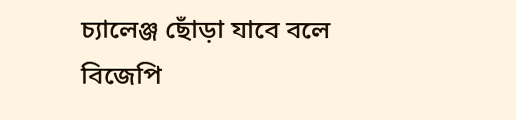চ্যালেঞ্জ ছোঁড়া যাবে বলে বিজেপি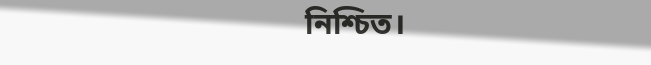নিশ্চিত।